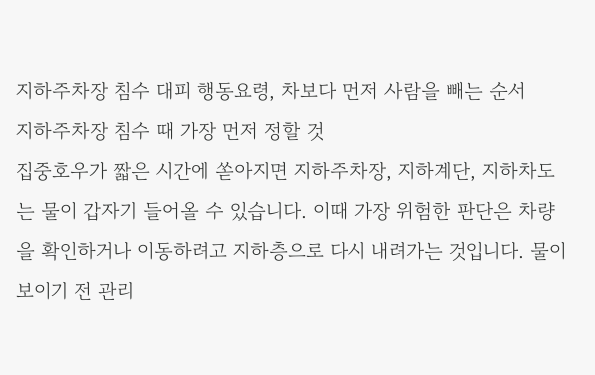지하주차장 침수 대피 행동요령, 차보다 먼저 사람을 빼는 순서
지하주차장 침수 때 가장 먼저 정할 것
집중호우가 짧은 시간에 쏟아지면 지하주차장, 지하계단, 지하차도는 물이 갑자기 들어올 수 있습니다. 이때 가장 위험한 판단은 차량을 확인하거나 이동하려고 지하층으로 다시 내려가는 것입니다. 물이 보이기 전 관리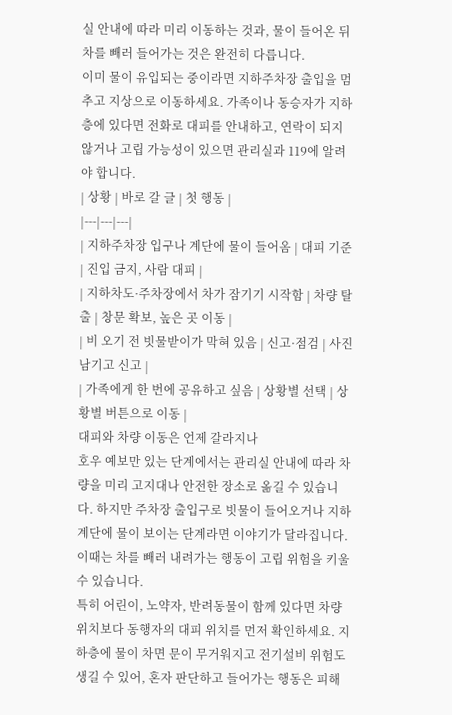실 안내에 따라 미리 이동하는 것과, 물이 들어온 뒤 차를 빼러 들어가는 것은 완전히 다릅니다.
이미 물이 유입되는 중이라면 지하주차장 출입을 멈추고 지상으로 이동하세요. 가족이나 동승자가 지하층에 있다면 전화로 대피를 안내하고, 연락이 되지 않거나 고립 가능성이 있으면 관리실과 119에 알려야 합니다.
| 상황 | 바로 갈 글 | 첫 행동 |
|---|---|---|
| 지하주차장 입구나 계단에 물이 들어옴 | 대피 기준 | 진입 금지, 사람 대피 |
| 지하차도·주차장에서 차가 잠기기 시작함 | 차량 탈출 | 창문 확보, 높은 곳 이동 |
| 비 오기 전 빗물받이가 막혀 있음 | 신고·점검 | 사진 남기고 신고 |
| 가족에게 한 번에 공유하고 싶음 | 상황별 선택 | 상황별 버튼으로 이동 |
대피와 차량 이동은 언제 갈라지나
호우 예보만 있는 단계에서는 관리실 안내에 따라 차량을 미리 고지대나 안전한 장소로 옮길 수 있습니다. 하지만 주차장 출입구로 빗물이 들어오거나 지하계단에 물이 보이는 단계라면 이야기가 달라집니다. 이때는 차를 빼러 내려가는 행동이 고립 위험을 키울 수 있습니다.
특히 어린이, 노약자, 반려동물이 함께 있다면 차량 위치보다 동행자의 대피 위치를 먼저 확인하세요. 지하층에 물이 차면 문이 무거워지고 전기설비 위험도 생길 수 있어, 혼자 판단하고 들어가는 행동은 피해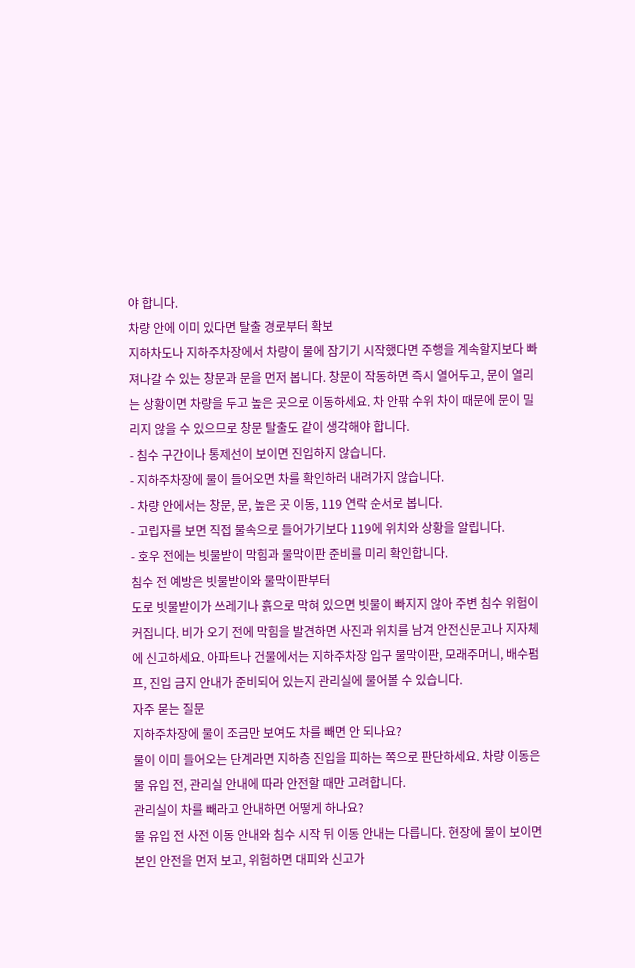야 합니다.
차량 안에 이미 있다면 탈출 경로부터 확보
지하차도나 지하주차장에서 차량이 물에 잠기기 시작했다면 주행을 계속할지보다 빠져나갈 수 있는 창문과 문을 먼저 봅니다. 창문이 작동하면 즉시 열어두고, 문이 열리는 상황이면 차량을 두고 높은 곳으로 이동하세요. 차 안팎 수위 차이 때문에 문이 밀리지 않을 수 있으므로 창문 탈출도 같이 생각해야 합니다.
- 침수 구간이나 통제선이 보이면 진입하지 않습니다.
- 지하주차장에 물이 들어오면 차를 확인하러 내려가지 않습니다.
- 차량 안에서는 창문, 문, 높은 곳 이동, 119 연락 순서로 봅니다.
- 고립자를 보면 직접 물속으로 들어가기보다 119에 위치와 상황을 알립니다.
- 호우 전에는 빗물받이 막힘과 물막이판 준비를 미리 확인합니다.
침수 전 예방은 빗물받이와 물막이판부터
도로 빗물받이가 쓰레기나 흙으로 막혀 있으면 빗물이 빠지지 않아 주변 침수 위험이 커집니다. 비가 오기 전에 막힘을 발견하면 사진과 위치를 남겨 안전신문고나 지자체에 신고하세요. 아파트나 건물에서는 지하주차장 입구 물막이판, 모래주머니, 배수펌프, 진입 금지 안내가 준비되어 있는지 관리실에 물어볼 수 있습니다.
자주 묻는 질문
지하주차장에 물이 조금만 보여도 차를 빼면 안 되나요?
물이 이미 들어오는 단계라면 지하층 진입을 피하는 쪽으로 판단하세요. 차량 이동은 물 유입 전, 관리실 안내에 따라 안전할 때만 고려합니다.
관리실이 차를 빼라고 안내하면 어떻게 하나요?
물 유입 전 사전 이동 안내와 침수 시작 뒤 이동 안내는 다릅니다. 현장에 물이 보이면 본인 안전을 먼저 보고, 위험하면 대피와 신고가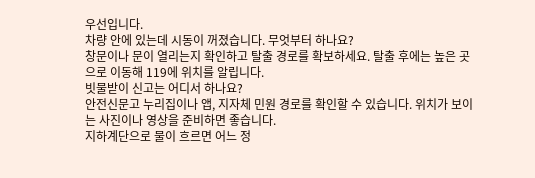우선입니다.
차량 안에 있는데 시동이 꺼졌습니다. 무엇부터 하나요?
창문이나 문이 열리는지 확인하고 탈출 경로를 확보하세요. 탈출 후에는 높은 곳으로 이동해 119에 위치를 알립니다.
빗물받이 신고는 어디서 하나요?
안전신문고 누리집이나 앱, 지자체 민원 경로를 확인할 수 있습니다. 위치가 보이는 사진이나 영상을 준비하면 좋습니다.
지하계단으로 물이 흐르면 어느 정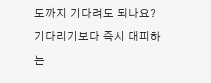도까지 기다려도 되나요?
기다리기보다 즉시 대피하는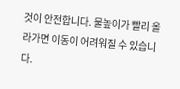것이 안전합니다. 물높이가 빨리 올라가면 이동이 어려워질 수 있습니다.